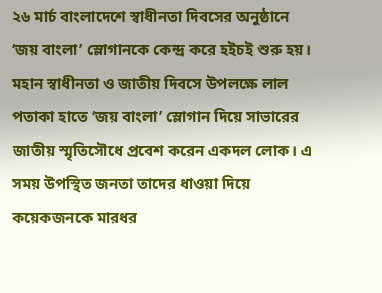২৬ মার্চ বাংলাদেশে স্বাধীনতা দিবসের অনুষ্ঠানে ‘জয় বাংলা’ স্লোগানকে কেন্দ্র করে হইচই শুরু হয়। মহান স্বাধীনতা ও জাতীয় দিবসে উপলক্ষে লাল পতাকা হাতে ‘জয় বাংলা’ স্লোগান দিয়ে সাভারের জাতীয় স্মৃতিসৌধে প্রবেশ করেন একদল লোক। এ সময় উপস্থিত জনতা তাদের ধাওয়া দিয়ে কয়েকজনকে মারধর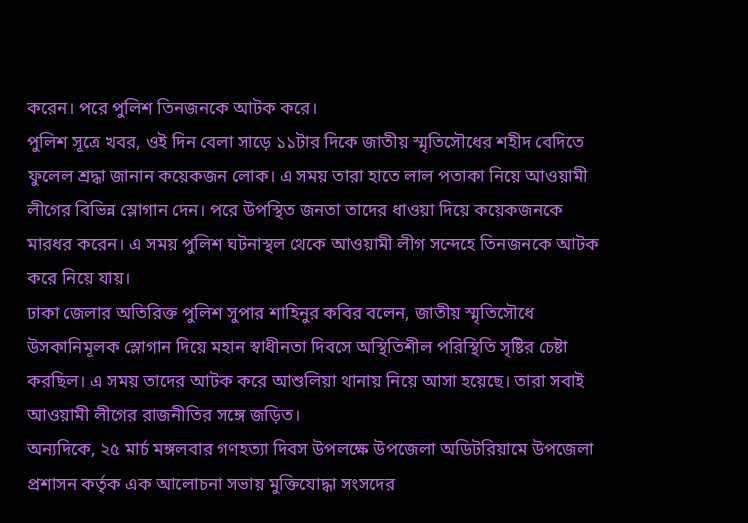করেন। পরে পুলিশ তিনজনকে আটক করে।
পুলিশ সূত্রে খবর, ওই দিন বেলা সাড়ে ১১টার দিকে জাতীয় স্মৃতিসৌধের শহীদ বেদিতে ফুলেল শ্রদ্ধা জানান কয়েকজন লোক। এ সময় তারা হাতে লাল পতাকা নিয়ে আওয়ামী লীগের বিভিন্ন স্লোগান দেন। পরে উপস্থিত জনতা তাদের ধাওয়া দিয়ে কয়েকজনকে মারধর করেন। এ সময় পুলিশ ঘটনাস্থল থেকে আওয়ামী লীগ সন্দেহে তিনজনকে আটক করে নিয়ে যায়।
ঢাকা জেলার অতিরিক্ত পুলিশ সুপার শাহিনুর কবির বলেন, জাতীয় স্মৃতিসৌধে উসকানিমূলক স্লোগান দিয়ে মহান স্বাধীনতা দিবসে অস্থিতিশীল পরিস্থিতি সৃষ্টির চেষ্টা করছিল। এ সময় তাদের আটক করে আশুলিয়া থানায় নিয়ে আসা হয়েছে। তারা সবাই আওয়ামী লীগের রাজনীতির সঙ্গে জড়িত।
অন্যদিকে, ২৫ মার্চ মঙ্গলবার গণহত্যা দিবস উপলক্ষে উপজেলা অডিটরিয়ামে উপজেলা প্রশাসন কর্তৃক এক আলোচনা সভায় মুক্তিযোদ্ধা সংসদের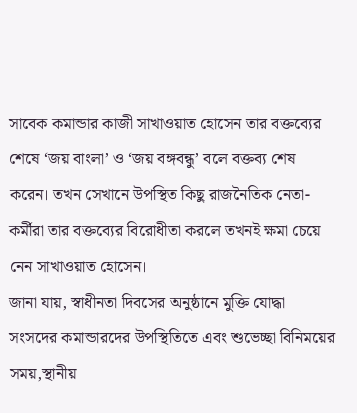সাবেক কমান্ডার কাজী সাখাওয়াত হোসেন তার বক্তব্যের শেষে ‘জয় বাংলা’ ও ‘জয় বঙ্গবন্ধু’ বলে বক্তব্য শেষ করেন। তখন সেখানে উপস্থিত কিছু রাজনৈতিক নেতা-কর্মীরা তার বক্তব্যের বিরোধীতা করলে তখনই ক্ষমা চেয়ে নেন সাখাওয়াত হোসেন।
জানা যায়, স্বাধীনতা দিবসের অনুষ্ঠানে মুক্তি যোদ্ধা সংসদের কমান্ডারদের উপস্থিতিতে এবং শুভেচ্ছা বিনিময়ের সময়,স্থানীয়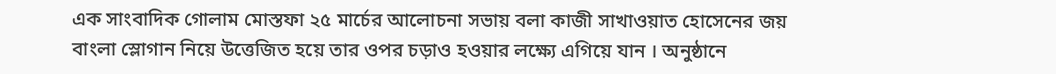এক সাংবাদিক গোলাম মোস্তফা ২৫ মার্চের আলোচনা সভায় বলা কাজী সাখাওয়াত হোসেনের জয় বাংলা স্লোগান নিয়ে উত্তেজিত হয়ে তার ওপর চড়াও হওয়ার লক্ষ্যে এগিয়ে যান । অনুষ্ঠানে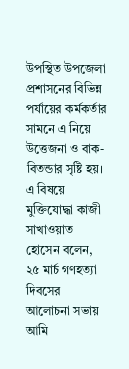উপস্থিত উপজেলা প্রশাসনের বিভিন্ন পর্যায়ের কর্মকর্তার সামনে এ নিয়ে উত্তেজনা ও বাক-বিতন্ডার সৃষ্টি হয়।
এ বিষয়ে মুক্তিযোদ্ধা কাজী সাখাওয়াত হোসেন বলেন, ২৫ মার্চ গণহত্যা দিবসের আলোচনা সভায় আমি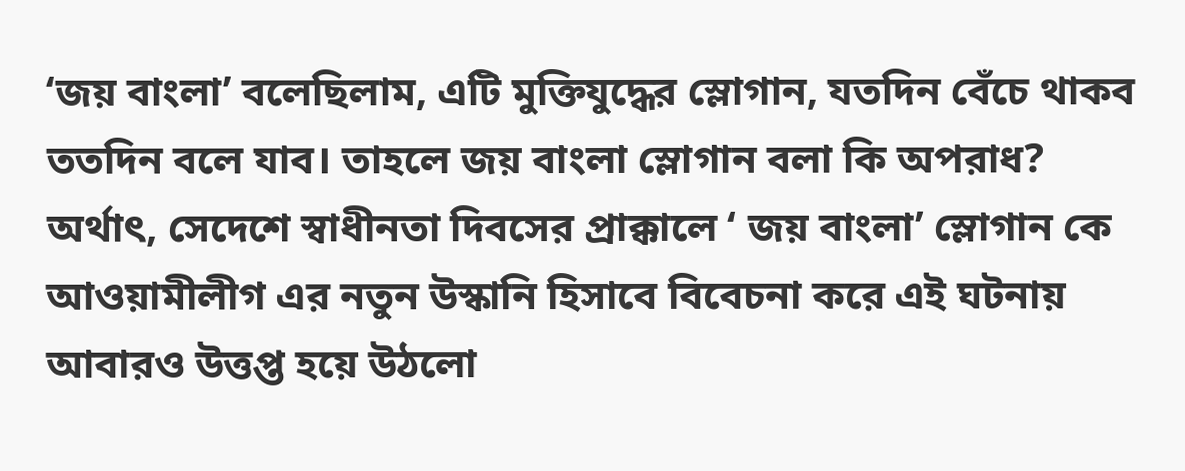‘জয় বাংলা’ বলেছিলাম, এটি মুক্তিযুদ্ধের স্লোগান, যতদিন বেঁচে থাকব ততদিন বলে যাব। তাহলে জয় বাংলা স্লোগান বলা কি অপরাধ?
অর্থাৎ, সেদেশে স্বাধীনতা দিবসের প্রাক্কালে ‘ জয় বাংলা’ স্লোগান কে আওয়ামীলীগ এর নতুন উস্কানি হিসাবে বিবেচনা করে এই ঘটনায় আবারও উত্তপ্ত হয়ে উঠলো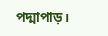পদ্মাপাড়।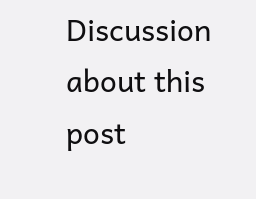Discussion about this post